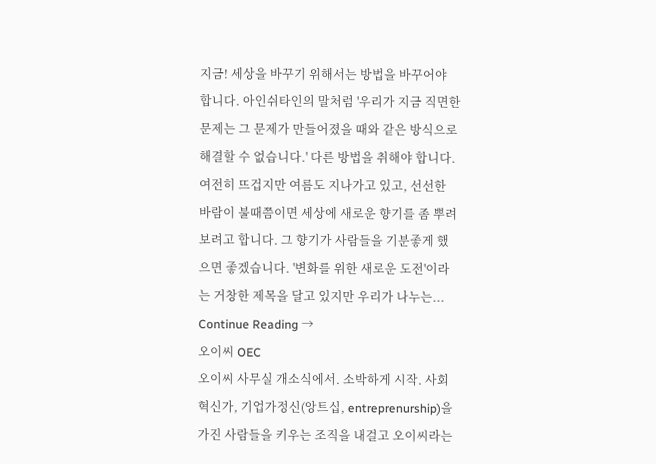지금! 세상을 바꾸기 위해서는 방법을 바꾸어야 합니다. 아인쉬타인의 말처럼 '우리가 지금 직면한 문제는 그 문제가 만들어졌을 때와 같은 방식으로 해결할 수 없습니다.' 다른 방법을 취해야 합니다. 여전히 뜨겁지만 여름도 지나가고 있고, 선선한 바람이 불때쯤이면 세상에 새로운 향기를 좀 뿌려보려고 합니다. 그 향기가 사람들을 기분좋게 했으면 좋겠습니다. '변화를 위한 새로운 도전'이라는 거창한 제목을 달고 있지만 우리가 나누는... Continue Reading →
오이씨 OEC
오이씨 사무실 개소식에서. 소박하게 시작. 사회혁신가, 기업가정신(앙트십, entreprenurship)을 가진 사람들을 키우는 조직을 내걸고 오이씨라는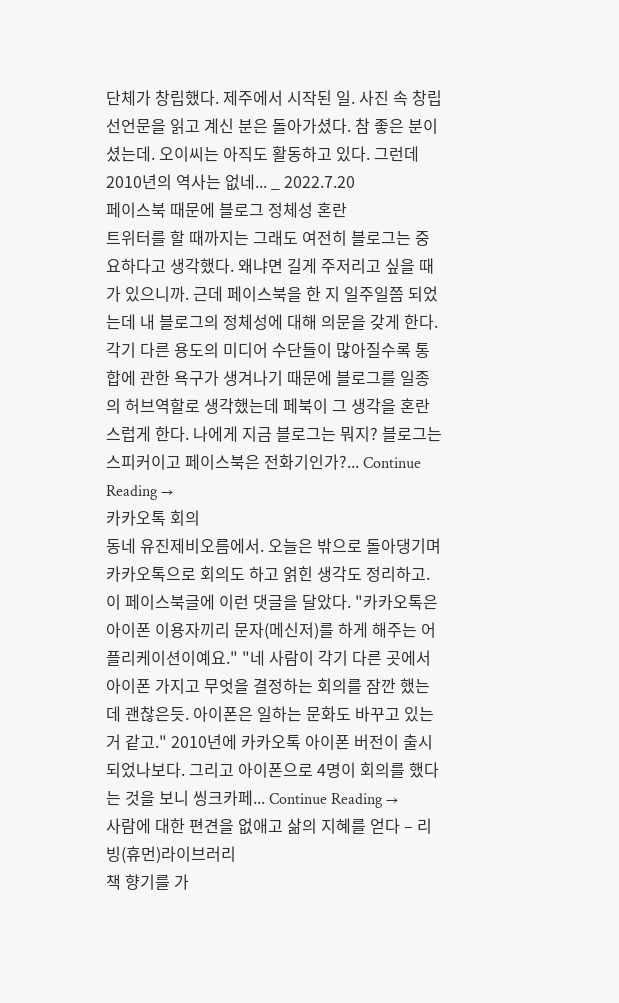단체가 창립했다. 제주에서 시작된 일. 사진 속 창립선언문을 읽고 계신 분은 돌아가셨다. 참 좋은 분이셨는데. 오이씨는 아직도 활동하고 있다. 그런데 2010년의 역사는 없네... _ 2022.7.20
페이스북 때문에 블로그 정체성 혼란
트위터를 할 때까지는 그래도 여전히 블로그는 중요하다고 생각했다. 왜냐면 길게 주저리고 싶을 때가 있으니까. 근데 페이스북을 한 지 일주일쯤 되었는데 내 블로그의 정체성에 대해 의문을 갖게 한다. 각기 다른 용도의 미디어 수단들이 많아질수록 통합에 관한 욕구가 생겨나기 때문에 블로그를 일종의 허브역할로 생각했는데 페북이 그 생각을 혼란스럽게 한다. 나에게 지금 블로그는 뭐지? 블로그는 스피커이고 페이스북은 전화기인가?... Continue Reading →
카카오톡 회의
동네 유진제비오름에서. 오늘은 밖으로 돌아댕기며 카카오톡으로 회의도 하고 얽힌 생각도 정리하고. 이 페이스북글에 이런 댓글을 달았다. "카카오톡은 아이폰 이용자끼리 문자(메신저)를 하게 해주는 어플리케이션이예요." "네 사람이 각기 다른 곳에서 아이폰 가지고 무엇을 결정하는 회의를 잠깐 했는데 괜찮은듯. 아이폰은 일하는 문화도 바꾸고 있는거 같고." 2010년에 카카오톡 아이폰 버전이 출시되었나보다. 그리고 아이폰으로 4명이 회의를 했다는 것을 보니 씽크카페... Continue Reading →
사람에 대한 편견을 없애고 삶의 지혜를 얻다 – 리빙(휴먼)라이브러리
책 향기를 가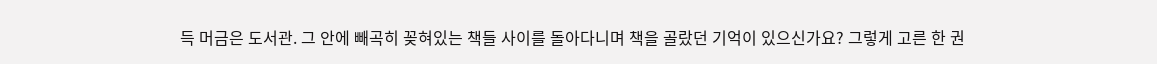득 머금은 도서관. 그 안에 빼곡히 꽂혀있는 책들 사이를 돌아다니며 책을 골랐던 기억이 있으신가요? 그렇게 고른 한 권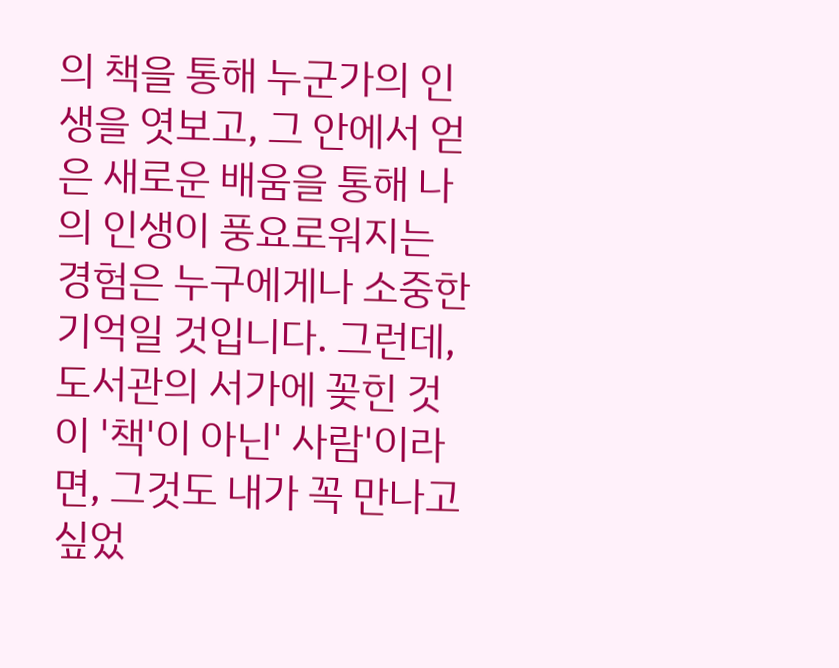의 책을 통해 누군가의 인생을 엿보고, 그 안에서 얻은 새로운 배움을 통해 나의 인생이 풍요로워지는 경험은 누구에게나 소중한 기억일 것입니다. 그런데, 도서관의 서가에 꽂힌 것이 '책'이 아닌' 사람'이라면, 그것도 내가 꼭 만나고 싶었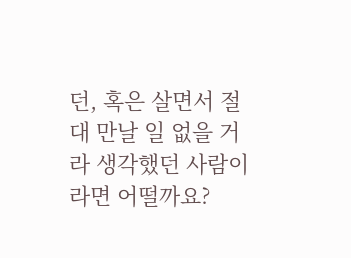던, 혹은 살면서 절대 만날 일 없을 거라 생각했던 사람이라면 어떨까요?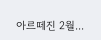아르떼진 2월...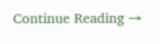Continue Reading →